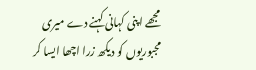مجھے اپنی کہانی کہنے دے میری مجبوریوں کو دیکھ زرا اچھا ایسا کر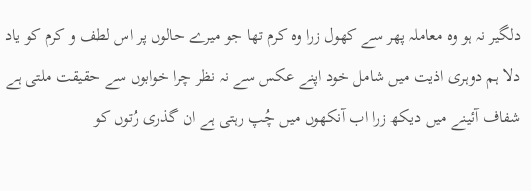دلگیر نہ ہو وہ معاملہ پھر سے کھول زرا وہ کرم تھا جو میرے حالوں پر اس لطف و کرم کو یاد دلا ہم دوہری اذیت میں شامل خود اپنے عکس سے نہ نظر چرا خوابوں سے حقیقت ملتی ہے شفاف آئینے میں دیکھ زرا اب آنکھوں میں چُپ رہتی ہے ان گذری رُتوں کو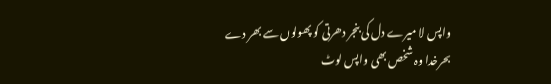واپس لا میرے دل کی بنجر دھرتی کو پھولوں سے بھر دے بحرخدا وہ شخص بھی واپس لوٹ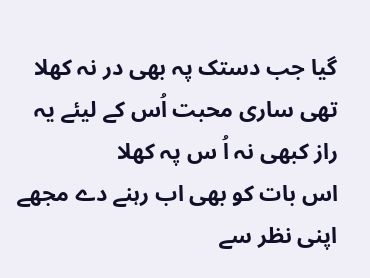گیا جب دستک پہ بھی در نہ کھلا تھی ساری محبت اُس کے لیئے یہ راز کبھی نہ اُ س پہ کھلا
اس بات کو بھی اب رہنے دے مجھے اپنی نظر سے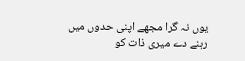یوں نہ گرا مجھے اپنی حدوں میں رہنے دے میری ذات کو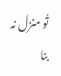تُو منزل نہ بنا